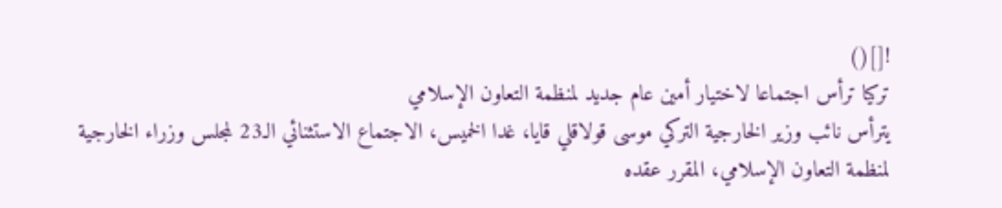![]()
تركيا ترأس اجتماعا لاختيار أمين عام جديد لمنظمة التعاون الإسلامي
يترأس نائب وزير الخارجية التركي موسى قولاقلي قايا، غدا الخميس، الاجتماع الاستثنائي الـ23 لمجلس وزراء الخارجية لمنظمة التعاون الإسلامي، المقرر عقده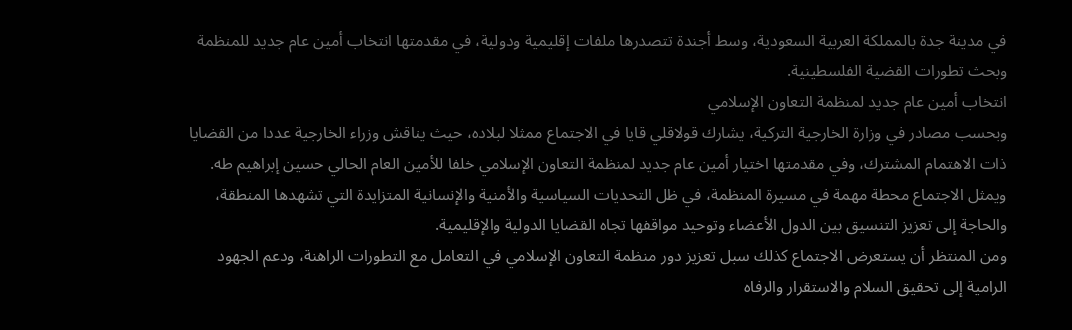في مدينة جدة بالمملكة العربية السعودية، وسط أجندة تتصدرها ملفات إقليمية ودولية، في مقدمتها انتخاب أمين عام جديد للمنظمة وبحث تطورات القضية الفلسطينية.
انتخاب أمين عام جديد لمنظمة التعاون الإسلامي
وبحسب مصادر في وزارة الخارجية التركية، يشارك قولاقلي قايا في الاجتماع ممثلا لبلاده، حيث يناقش وزراء الخارجية عددا من القضايا ذات الاهتمام المشترك، وفي مقدمتها اختيار أمين عام جديد لمنظمة التعاون الإسلامي خلفا للأمين العام الحالي حسين إبراهيم طه.
ويمثل الاجتماع محطة مهمة في مسيرة المنظمة، في ظل التحديات السياسية والأمنية والإنسانية المتزايدة التي تشهدها المنطقة، والحاجة إلى تعزيز التنسيق بين الدول الأعضاء وتوحيد مواقفها تجاه القضايا الدولية والإقليمية.
ومن المنتظر أن يستعرض الاجتماع كذلك سبل تعزيز دور منظمة التعاون الإسلامي في التعامل مع التطورات الراهنة، ودعم الجهود الرامية إلى تحقيق السلام والاستقرار والرفاه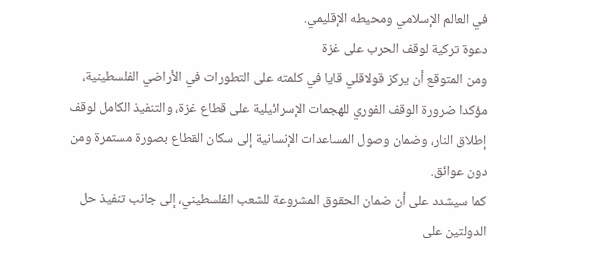في العالم الإسلامي ومحيطه الإقليمي.
دعوة تركية لوقف الحرب على غزة
ومن المتوقع أن يركز قولاقلي قايا في كلمته على التطورات في الأراضي الفلسطينية، مؤكدا ضرورة الوقف الفوري للهجمات الإسرائيلية على قطاع غزة، والتنفيذ الكامل لوقف إطلاق النار، وضمان وصول المساعدات الإنسانية إلى سكان القطاع بصورة مستمرة ومن دون عوائق.
كما سيشدد على أن ضمان الحقوق المشروعة للشعب الفلسطيني، إلى جانب تنفيذ حل الدولتين على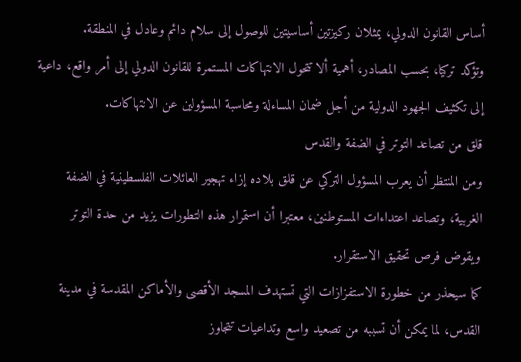أساس القانون الدولي، يمثلان ركيزتين أساسيتين للوصول إلى سلام دائم وعادل في المنطقة.
وتؤكد تركيا، بحسب المصادر، أهمية ألا تتحول الانتهاكات المستمرة للقانون الدولي إلى أمر واقع، داعية إلى تكثيف الجهود الدولية من أجل ضمان المساءلة ومحاسبة المسؤولين عن الانتهاكات.
قلق من تصاعد التوتر في الضفة والقدس
ومن المنتظر أن يعرب المسؤول التركي عن قلق بلاده إزاء تهجير العائلات الفلسطينية في الضفة الغربية، وتصاعد اعتداءات المستوطنين، معتبرا أن استمرار هذه التطورات يزيد من حدة التوتر ويقوض فرص تحقيق الاستقرار.
كما سيحذر من خطورة الاستفزازات التي تستهدف المسجد الأقصى والأماكن المقدسة في مدينة القدس، لما يمكن أن تسببه من تصعيد واسع وتداعيات تتجاوز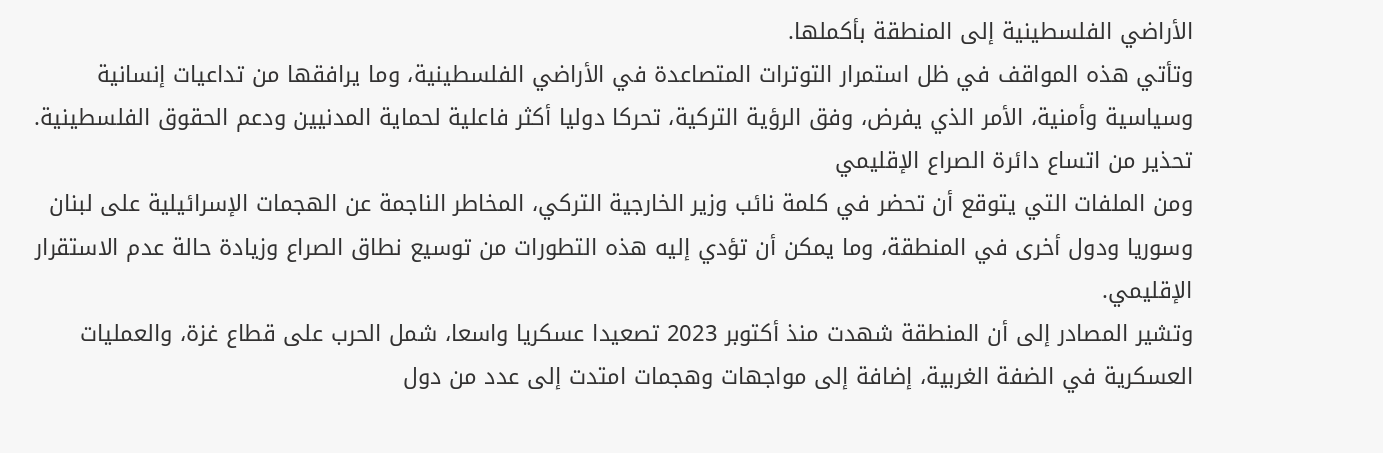الأراضي الفلسطينية إلى المنطقة بأكملها.
وتأتي هذه المواقف في ظل استمرار التوترات المتصاعدة في الأراضي الفلسطينية، وما يرافقها من تداعيات إنسانية وسياسية وأمنية، الأمر الذي يفرض، وفق الرؤية التركية، تحركا دوليا أكثر فاعلية لحماية المدنيين ودعم الحقوق الفلسطينية.
تحذير من اتساع دائرة الصراع الإقليمي
ومن الملفات التي يتوقع أن تحضر في كلمة نائب وزير الخارجية التركي، المخاطر الناجمة عن الهجمات الإسرائيلية على لبنان وسوريا ودول أخرى في المنطقة، وما يمكن أن تؤدي إليه هذه التطورات من توسيع نطاق الصراع وزيادة حالة عدم الاستقرار الإقليمي.
وتشير المصادر إلى أن المنطقة شهدت منذ أكتوبر 2023 تصعيدا عسكريا واسعا، شمل الحرب على قطاع غزة، والعمليات العسكرية في الضفة الغربية، إضافة إلى مواجهات وهجمات امتدت إلى عدد من دول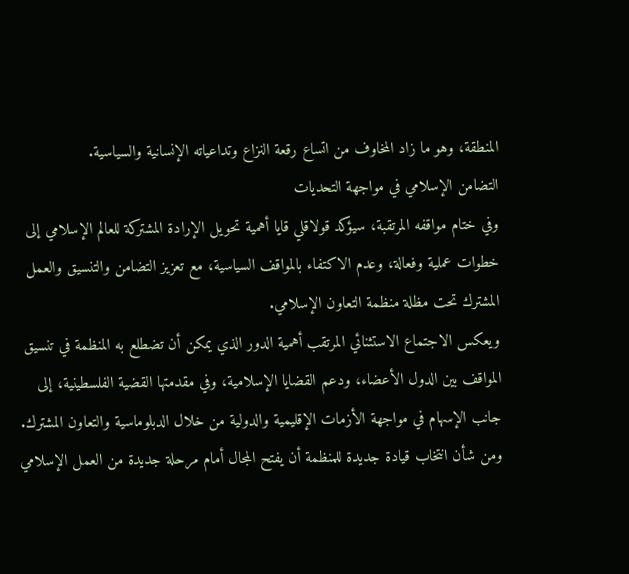المنطقة، وهو ما زاد المخاوف من اتساع رقعة النزاع وتداعياته الإنسانية والسياسية.
التضامن الإسلامي في مواجهة التحديات
وفي ختام مواقفه المرتقبة، سيؤكد قولاقلي قايا أهمية تحويل الإرادة المشتركة للعالم الإسلامي إلى خطوات عملية وفعالة، وعدم الاكتفاء بالمواقف السياسية، مع تعزيز التضامن والتنسيق والعمل المشترك تحت مظلة منظمة التعاون الإسلامي.
ويعكس الاجتماع الاستثنائي المرتقب أهمية الدور الذي يمكن أن تضطلع به المنظمة في تنسيق المواقف بين الدول الأعضاء، ودعم القضايا الإسلامية، وفي مقدمتها القضية الفلسطينية، إلى جانب الإسهام في مواجهة الأزمات الإقليمية والدولية من خلال الدبلوماسية والتعاون المشترك.
ومن شأن انتخاب قيادة جديدة للمنظمة أن يفتح المجال أمام مرحلة جديدة من العمل الإسلامي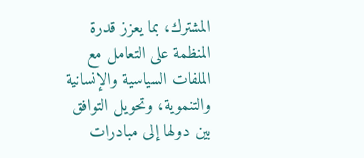المشترك، بما يعزز قدرة المنظمة على التعامل مع الملفات السياسية والإنسانية والتنموية، وتحويل التوافق بين دولها إلى مبادرات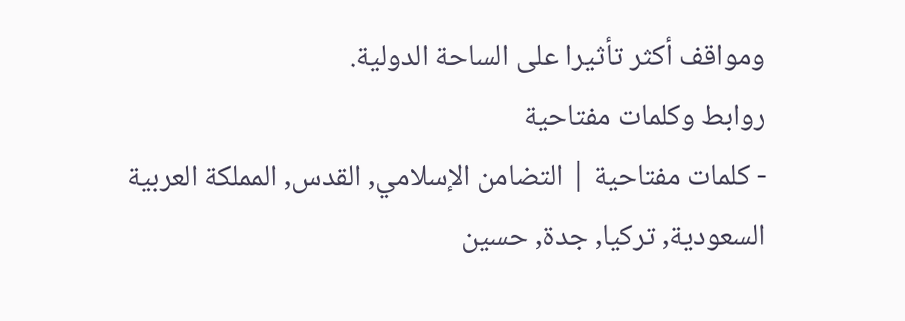ومواقف أكثر تأثيرا على الساحة الدولية.
روابط وكلمات مفتاحية
- كلمات مفتاحية | التضامن الإسلامي, القدس, المملكة العربية السعودية, تركيا, جدة, حسين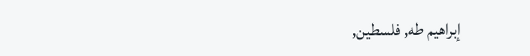إبراهيم طه, فلسطين,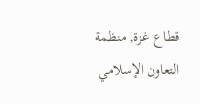قطاع غزة, منظمة التعاون الإسلامي